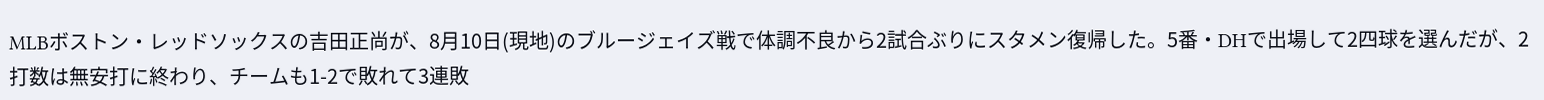MLBボストン・レッドソックスの吉田正尚が、8月10日(現地)のブルージェイズ戦で体調不良から2試合ぶりにスタメン復帰した。5番・DHで出場して2四球を選んだが、2打数は無安打に終わり、チームも1-2で敗れて3連敗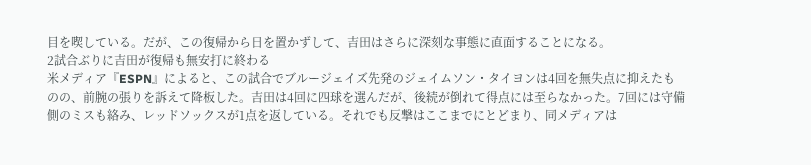目を喫している。だが、この復帰から日を置かずして、吉田はさらに深刻な事態に直面することになる。
2試合ぶりに吉田が復帰も無安打に終わる
米メディア『ESPN』によると、この試合でブルージェイズ先発のジェイムソン・タイヨンは4回を無失点に抑えたものの、前腕の張りを訴えて降板した。吉田は4回に四球を選んだが、後続が倒れて得点には至らなかった。7回には守備側のミスも絡み、レッドソックスが1点を返している。それでも反撃はここまでにとどまり、同メディアは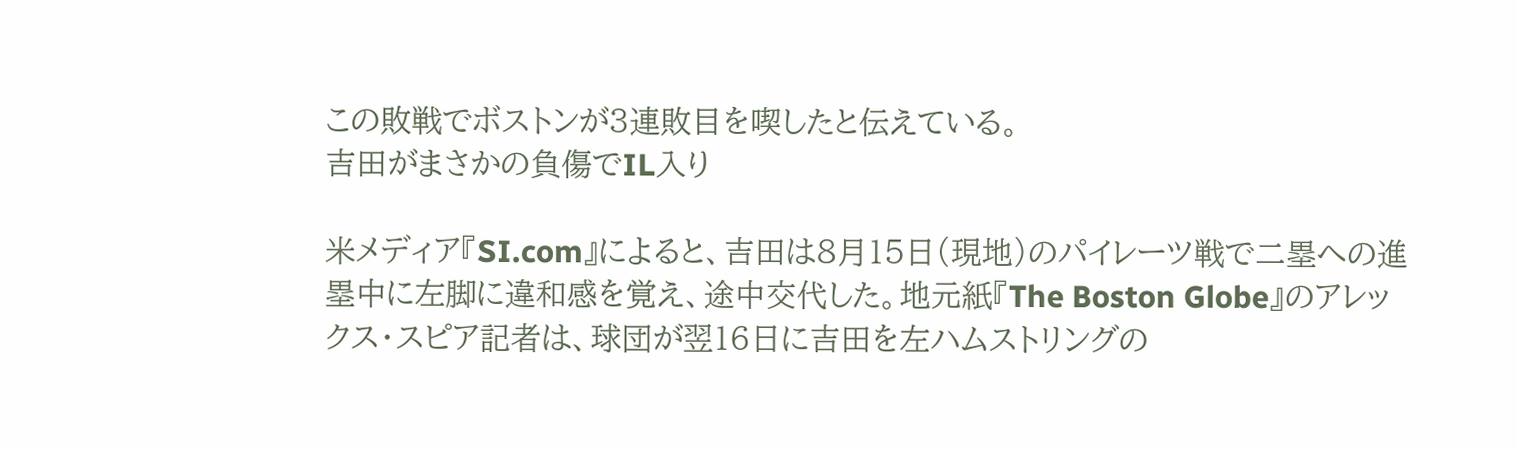この敗戦でボストンが3連敗目を喫したと伝えている。
吉田がまさかの負傷でIL入り

米メディア『SI.com』によると、吉田は8月15日(現地)のパイレーツ戦で二塁への進塁中に左脚に違和感を覚え、途中交代した。地元紙『The Boston Globe』のアレックス・スピア記者は、球団が翌16日に吉田を左ハムストリングの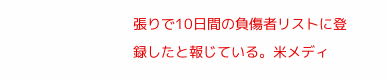張りで10日間の負傷者リストに登録したと報じている。米メディ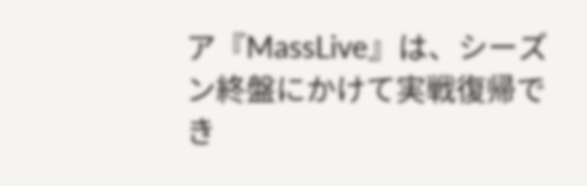ア『MassLive』は、シーズン終盤にかけて実戦復帰でき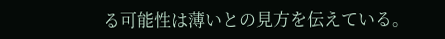る可能性は薄いとの見方を伝えている。